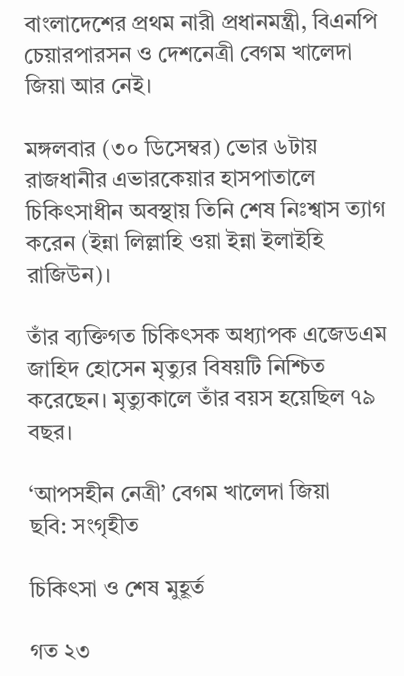বাংলাদেশের প্রথম নারী প্রধানমন্ত্রী, বিএনপি চেয়ারপারসন ও দেশনেত্রী বেগম খালেদা জিয়া আর নেই।

মঙ্গলবার (৩০ ডিসেম্বর) ভোর ৬টায় রাজধানীর এভারকেয়ার হাসপাতালে চিকিৎসাধীন অবস্থায় তিনি শেষ নিঃশ্বাস ত্যাগ করেন (ইন্না লিল্লাহি ওয়া ইন্না ইলাইহি রাজিউন)।

তাঁর ব্যক্তিগত চিকিৎসক অধ্যাপক এজেডএম জাহিদ হোসেন মৃত্যুর বিষয়টি নিশ্চিত করেছেন। মৃত্যুকালে তাঁর বয়স হয়েছিল ৭৯ বছর।

‘আপসহীন নেত্রী’ বেগম খালেদা জিয়া
ছবি: সংগৃহীত

চিকিৎসা ও শেষ মুহূর্ত

গত ২৩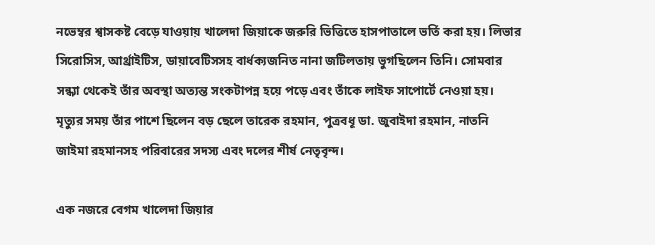নভেম্বর শ্বাসকষ্ট বেড়ে যাওয়ায় খালেদা জিয়াকে জরুরি ভিত্তিতে হাসপাতালে ভর্তি করা হয়। লিভার সিরোসিস, আর্থ্রাইটিস, ডায়াবেটিসসহ বার্ধক্যজনিত নানা জটিলতায় ভুগছিলেন তিনি। সোমবার সন্ধ্যা থেকেই তাঁর অবস্থা অত্যন্ত সংকটাপন্ন হয়ে পড়ে এবং তাঁকে লাইফ সাপোর্টে নেওয়া হয়। মৃত্যুর সময় তাঁর পাশে ছিলেন বড় ছেলে তারেক রহমান, পুত্রবধূ ডা. জুবাইদা রহমান, নাতনি জাইমা রহমানসহ পরিবারের সদস্য এবং দলের শীর্ষ নেতৃবৃন্দ।

এক নজরে বেগম খালেদা জিয়ার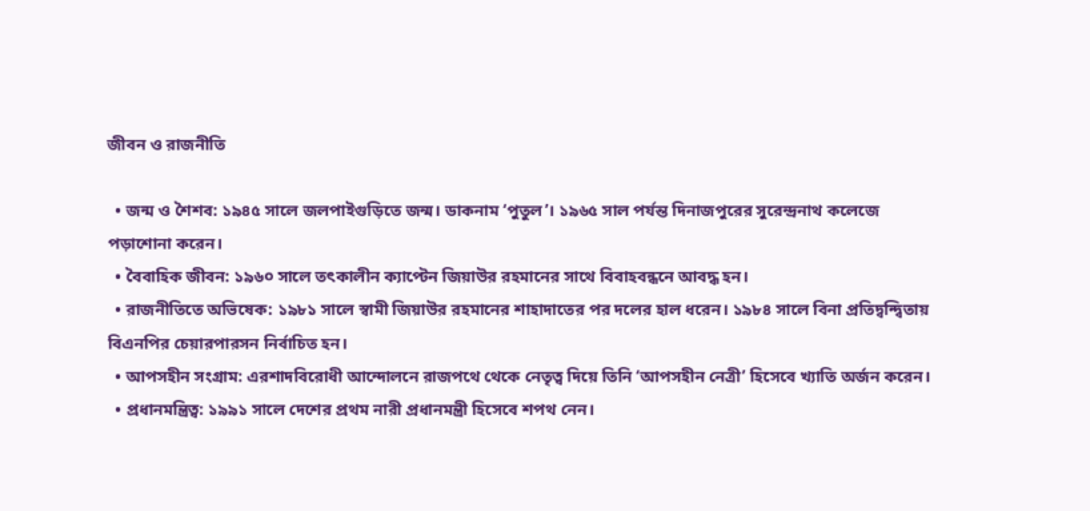জীবন ও রাজনীতি

  • জন্ম ও শৈশব: ১৯৪৫ সালে জলপাইগুড়িতে জন্ম। ডাকনাম ‘পুতুল’। ১৯৬৫ সাল পর্যন্ত দিনাজপুরের সুরেন্দ্রনাথ কলেজে পড়াশোনা করেন।
  • বৈবাহিক জীবন: ১৯৬০ সালে তৎকালীন ক্যাপ্টেন জিয়াউর রহমানের সাথে বিবাহবন্ধনে আবদ্ধ হন।
  • রাজনীতিতে অভিষেক: ১৯৮১ সালে স্বামী জিয়াউর রহমানের শাহাদাতের পর দলের হাল ধরেন। ১৯৮৪ সালে বিনা প্রতিদ্বন্দ্বিতায় বিএনপির চেয়ারপারসন নির্বাচিত হন।
  • আপসহীন সংগ্রাম: এরশাদবিরোধী আন্দোলনে রাজপথে থেকে নেতৃত্ব দিয়ে তিনি ‘আপসহীন নেত্রী’ হিসেবে খ্যাতি অর্জন করেন।
  • প্রধানমন্ত্রিত্ব: ১৯৯১ সালে দেশের প্রথম নারী প্রধানমন্ত্রী হিসেবে শপথ নেন।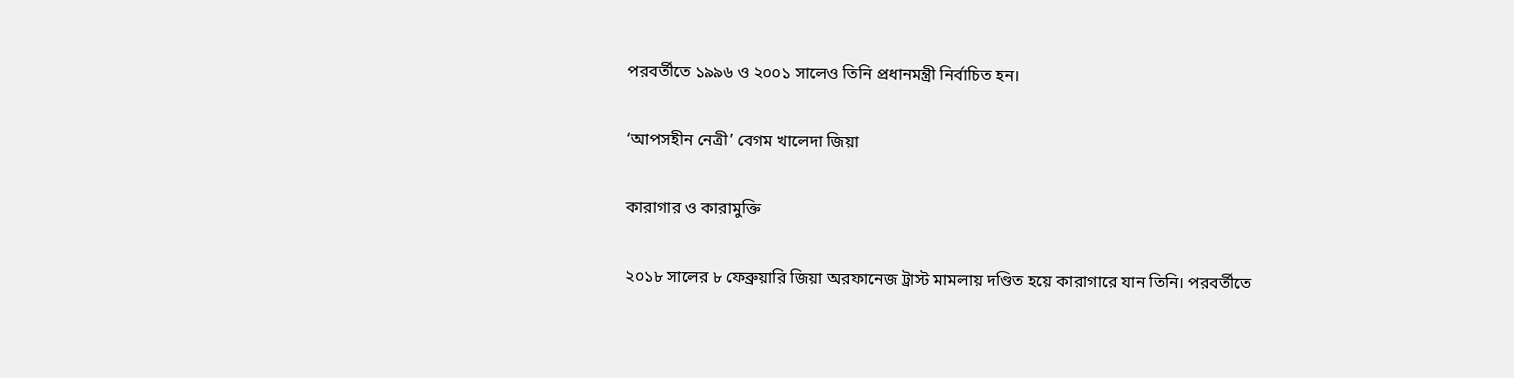পরবর্তীতে ১৯৯৬ ও ২০০১ সালেও তিনি প্রধানমন্ত্রী নির্বাচিত হন।

‘আপসহীন নেত্রী’ বেগম খালেদা জিয়া

কারাগার ও কারামুক্তি

২০১৮ সালের ৮ ফেব্রুয়ারি জিয়া অরফানেজ ট্রাস্ট মামলায় দণ্ডিত হয়ে কারাগারে যান তিনি। পরবর্তীতে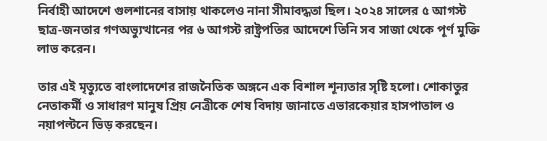নির্বাহী আদেশে গুলশানের বাসায় থাকলেও নানা সীমাবদ্ধতা ছিল। ২০২৪ সালের ৫ আগস্ট ছাত্র-জনতার গণঅভ্যুত্থানের পর ৬ আগস্ট রাষ্ট্রপতির আদেশে তিনি সব সাজা থেকে পূর্ণ মুক্তি লাভ করেন।

তার এই মৃত্যুতে বাংলাদেশের রাজনৈতিক অঙ্গনে এক বিশাল শূন্যতার সৃষ্টি হলো। শোকাতুর নেতাকর্মী ও সাধারণ মানুষ প্রিয় নেত্রীকে শেষ বিদায় জানাতে এভারকেয়ার হাসপাতাল ও নয়াপল্টনে ভিড় করছেন।